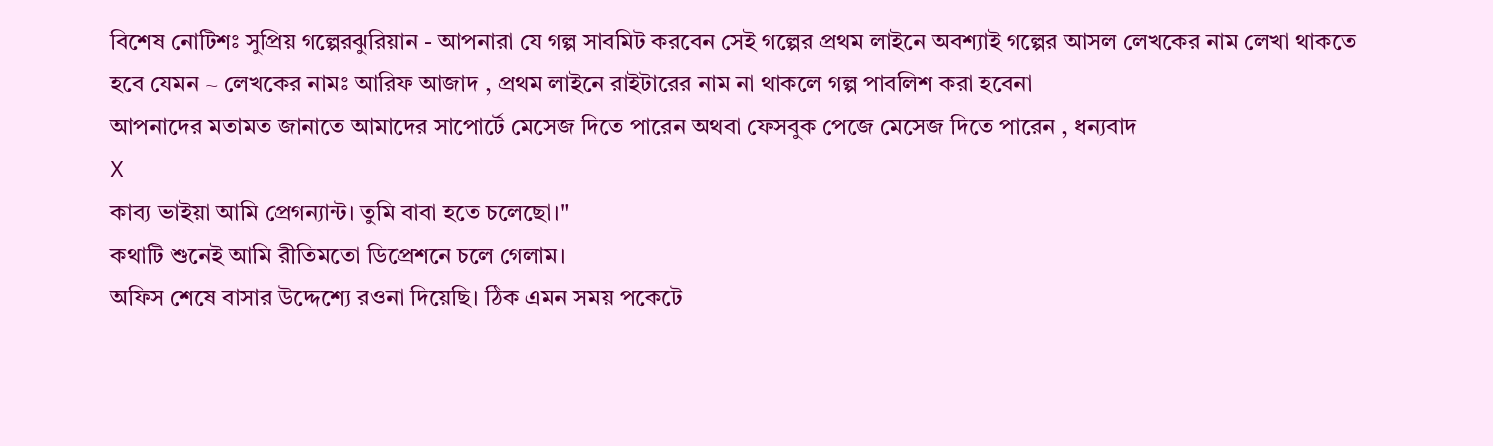বিশেষ নোটিশঃ সুপ্রিয় গল্পেরঝুরিয়ান - আপনারা যে গল্প সাবমিট করবেন সেই গল্পের প্রথম লাইনে অবশ্যাই গল্পের আসল লেখকের নাম লেখা থাকতে হবে যেমন ~ লেখকের নামঃ আরিফ আজাদ , প্রথম লাইনে রাইটারের নাম না থাকলে গল্প পাবলিশ করা হবেনা
আপনাদের মতামত জানাতে আমাদের সাপোর্টে মেসেজ দিতে পারেন অথবা ফেসবুক পেজে মেসেজ দিতে পারেন , ধন্যবাদ
X
কাব্য ভাইয়া আমি প্রেগন্যান্ট। তুমি বাবা হতে চলেছো।"
কথাটি শুনেই আমি রীতিমতো ডিপ্রেশনে চলে গেলাম।
অফিস শেষে বাসার উদ্দেশ্যে রওনা দিয়েছি। ঠিক এমন সময় পকেটে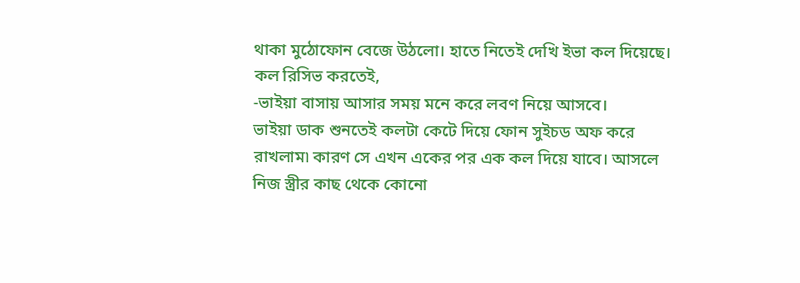থাকা মুঠোফোন বেজে উঠলো। হাতে নিতেই দেখি ইভা কল দিয়েছে। কল রিসিভ করতেই,
-ভাইয়া বাসায় আসার সময় মনে করে লবণ নিয়ে আসবে।
ভাইয়া ডাক শুনতেই কলটা কেটে দিয়ে ফোন সুইচড অফ করে রাখলাম৷ কারণ সে এখন একের পর এক কল দিয়ে যাবে। আসলে নিজ স্ত্রীর কাছ থেকে কোনো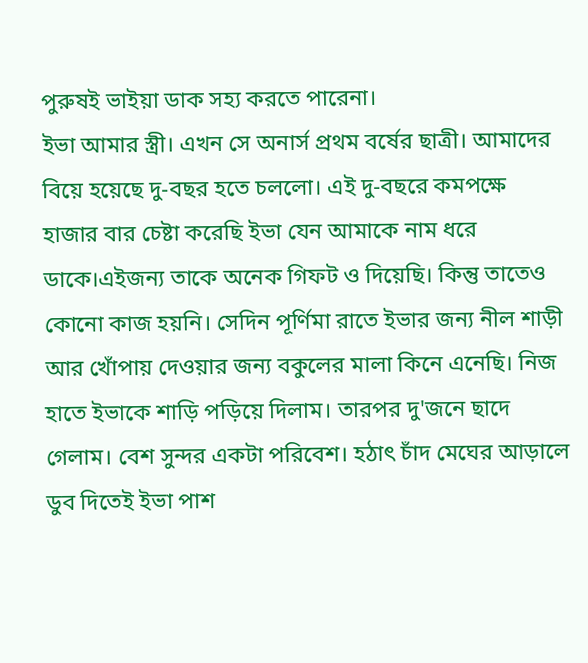পুরুষই ভাইয়া ডাক সহ্য করতে পারেনা।
ইভা আমার স্ত্রী। এখন সে অনার্স প্রথম বর্ষের ছাত্রী। আমাদের বিয়ে হয়েছে দু-বছর হতে চললো। এই দু-বছরে কমপক্ষে হাজার বার চেষ্টা করেছি ইভা যেন আমাকে নাম ধরে ডাকে।এইজন্য তাকে অনেক গিফট ও দিয়েছি। কিন্তু তাতেও কোনো কাজ হয়নি। সেদিন পূর্ণিমা রাতে ইভার জন্য নীল শাড়ী আর খোঁপায় দেওয়ার জন্য বকুলের মালা কিনে এনেছি। নিজ হাতে ইভাকে শাড়ি পড়িয়ে দিলাম। তারপর দু'জনে ছাদে গেলাম। বেশ সুন্দর একটা পরিবেশ। হঠাৎ চাঁদ মেঘের আড়ালে ডুব দিতেই ইভা পাশ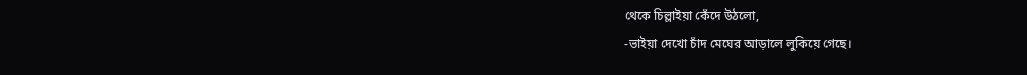থেকে চিল্লাইয়া কেঁদে উঠলো,
-ভাইয়া দেখো চাঁদ মেঘের আড়ালে লুকিয়ে গেছে।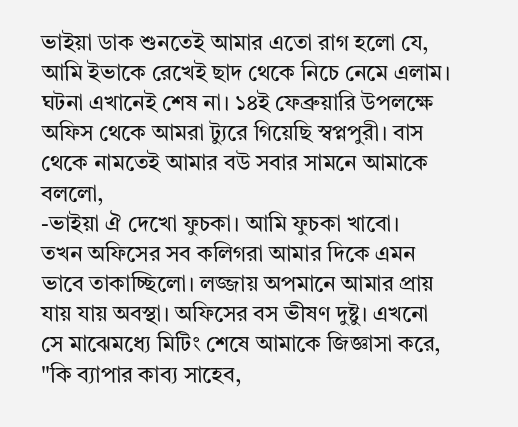ভাইয়া ডাক শুনতেই আমার এতো রাগ হলো যে, আমি ইভাকে রেখেই ছাদ থেকে নিচে নেমে এলাম। ঘটনা এখানেই শেষ না। ১৪ই ফেব্রুয়ারি উপলক্ষে অফিস থেকে আমরা ট্যুরে গিয়েছি স্বপ্নপুরী। বাস থেকে নামতেই আমার বউ সবার সামনে আমাকে বললো,
-ভাইয়া ঐ দেখো ফুচকা। আমি ফুচকা খাবো।
তখন অফিসের সব কলিগরা আমার দিকে এমন ভাবে তাকাচ্ছিলো। লজ্জায় অপমানে আমার প্রায় যায় যায় অবস্থা। অফিসের বস ভীষণ দুষ্টু। এখনো সে মাঝেমধ্যে মিটিং শেষে আমাকে জিজ্ঞাসা করে, "কি ব্যাপার কাব্য সাহেব,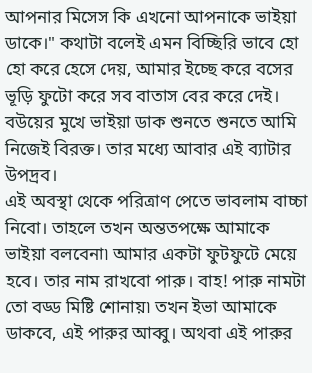আপনার মিসেস কি এখনো আপনাকে ভাইয়া ডাকে।" কথাটা বলেই এমন বিচ্ছিরি ভাবে হো হো করে হেসে দেয়, আমার ইচ্ছে করে বসের ভূড়ি ফুটো করে সব বাতাস বের করে দেই। বউয়ের মুখে ভাইয়া ডাক শুনতে শুনতে আমি নিজেই বিরক্ত। তার মধ্যে আবার এই ব্যাটার উপদ্রব।
এই অবস্থা থেকে পরিত্রাণ পেতে ভাবলাম বাচ্চা নিবো। তাহলে তখন অন্ততপক্ষে আমাকে ভাইয়া বলবেনা৷ আমার একটা ফুটফুটে মেয়ে হবে। তার নাম রাখবো পারু। বাহ! পারু নামটা তো বড্ড মিষ্টি শোনায়৷ তখন ইভা আমাকে ডাকবে, এই পারুর আব্বু। অথবা এই পারুর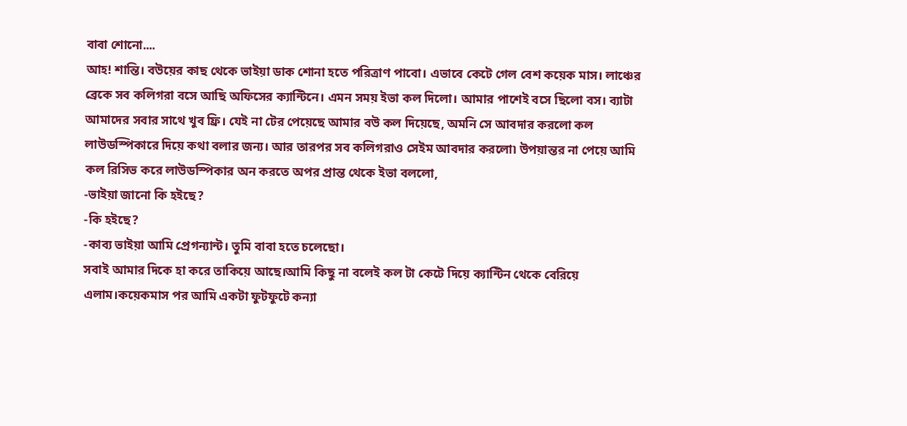বাবা শোনো....
আহ! শান্তি। বউয়ের কাছ থেকে ভাইয়া ডাক শোনা হতে পরিত্রাণ পাবো। এভাবে কেটে গেল বেশ কয়েক মাস। লাঞ্চের ব্রেকে সব কলিগরা বসে আছি অফিসের ক্যান্টিনে। এমন সময় ইভা কল দিলো। আমার পাশেই বসে ছিলো বস। ব্যাটা আমাদের সবার সাথে খুব ফ্রি। যেই না টের পেয়েছে আমার বউ কল দিয়েছে, অমনি সে আবদার করলো কল লাউডস্পিকারে দিয়ে কথা বলার জন্য। আর তারপর সব কলিগরাও সেইম আবদার করলো৷ উপয়ান্তর না পেয়ে আমি কল রিসিভ করে লাউডস্পিকার অন করতে অপর প্রান্ত থেকে ইভা বললো,
-ভাইয়া জানো কি হইছে?
-কি হইছে?
-কাব্য ভাইয়া আমি প্রেগন্যান্ট। তুমি বাবা হতে চলেছো।
সবাই আমার দিকে হা করে তাকিয়ে আছে।আমি কিছু না বলেই কল টা কেটে দিয়ে ক্যান্টিন থেকে বেরিয়ে এলাম।কয়েকমাস পর আমি একটা ফুটফুটে কন্যা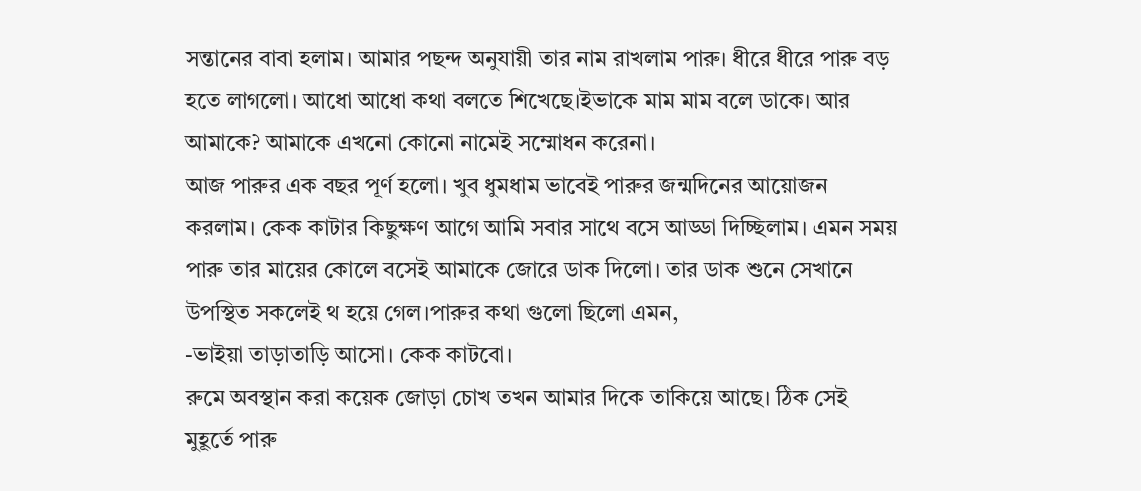সন্তানের বাবা হলাম। আমার পছন্দ অনুযায়ী তার নাম রাখলাম পারু। ধীরে ধীরে পারু বড় হতে লাগলো। আধো আধো কথা বলতে শিখেছে।ইভাকে মাম মাম বলে ডাকে। আর আমাকে? আমাকে এখনো কোনো নামেই সম্মোধন করেনা।
আজ পারুর এক বছর পূর্ণ হলো। খুব ধুমধাম ভাবেই পারুর জন্মদিনের আয়োজন করলাম। কেক কাটার কিছুক্ষণ আগে আমি সবার সাথে বসে আড্ডা দিচ্ছিলাম। এমন সময় পারু তার মায়ের কোলে বসেই আমাকে জোরে ডাক দিলো। তার ডাক শুনে সেখানে উপস্থিত সকলেই থ হয়ে গেল।পারুর কথা গুলো ছিলো এমন,
-ভাইয়া তাড়াতাড়ি আসো। কেক কাটবো।
রুমে অবস্থান করা কয়েক জোড়া চোখ তখন আমার দিকে তাকিয়ে আছে। ঠিক সেই মুহূর্তে পারু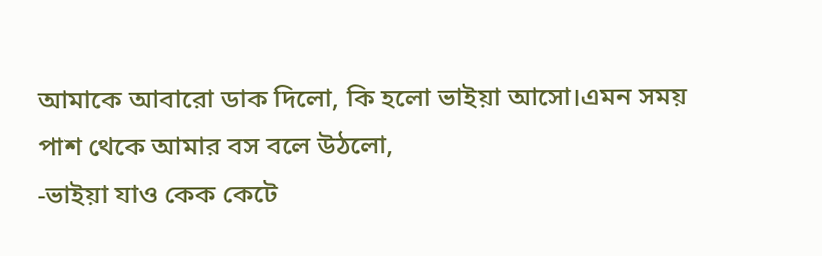আমাকে আবারো ডাক দিলো, কি হলো ভাইয়া আসো।এমন সময় পাশ থেকে আমার বস বলে উঠলো,
-ভাইয়া যাও কেক কেটে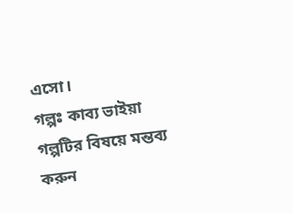এসো।
গল্পঃ কাব্য ভাইয়া
গল্পটির বিষয়ে মন্তব্য করুন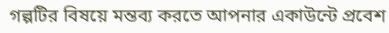গল্পটির বিষয়ে মন্তব্য করতে আপনার একাউন্টে প্রবেশ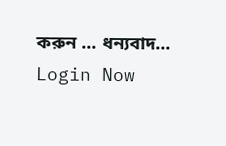করুন ... ধন্যবাদ... Login Now